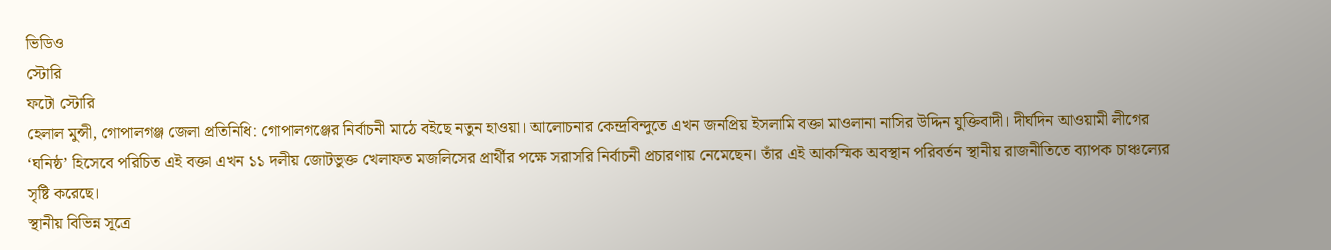ভিডিও
স্টোরি
ফটো স্টোরি
হেলাল মুন্সী, গোপালগঞ্জ জেলা প্রতিনিধি: গোপালগঞ্জের নির্বাচনী মাঠে বইছে নতুন হাওয়া। আলোচনার কেন্দ্রবিন্দুতে এখন জনপ্রিয় ইসলামি বক্তা মাওলানা নাসির উদ্দিন যুক্তিবাদী। দীর্ঘদিন আওয়ামী লীগের ‘ঘনিষ্ঠ’ হিসেবে পরিচিত এই বক্তা এখন ১১ দলীয় জোটভুক্ত খেলাফত মজলিসের প্রার্থীর পক্ষে সরাসরি নির্বাচনী প্রচারণায় নেমেছেন। তাঁর এই আকস্মিক অবস্থান পরিবর্তন স্থানীয় রাজনীতিতে ব্যাপক চাঞ্চল্যের সৃষ্টি করেছে।
স্থানীয় বিভিন্ন সূত্রে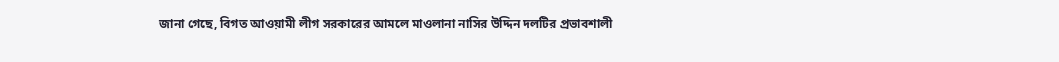জানা গেছে, বিগত আওয়ামী লীগ সরকারের আমলে মাওলানা নাসির উদ্দিন দলটির প্রভাবশালী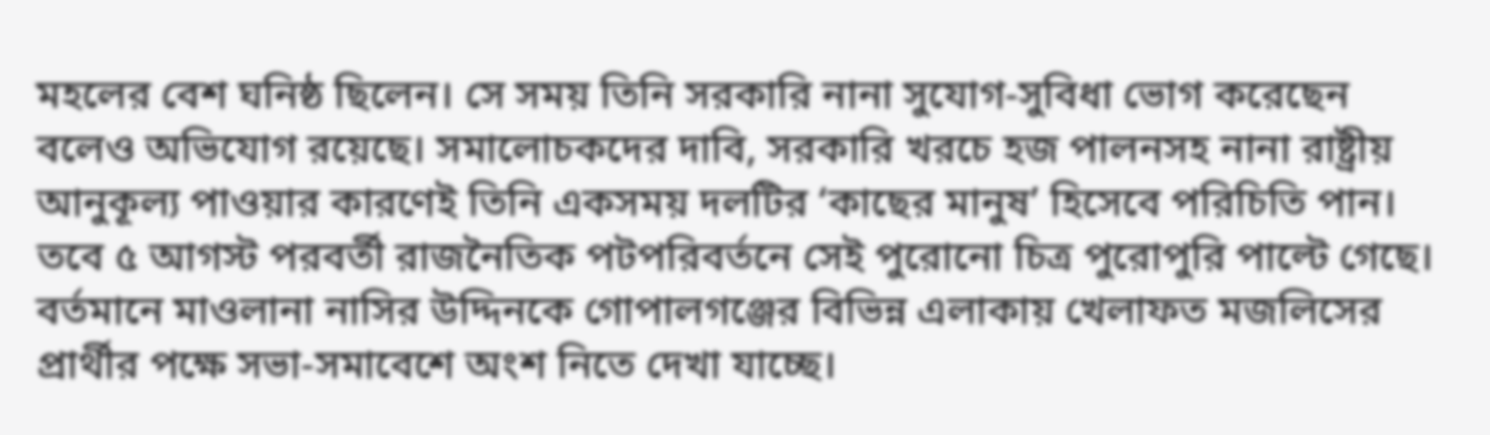মহলের বেশ ঘনিষ্ঠ ছিলেন। সে সময় তিনি সরকারি নানা সুযোগ-সুবিধা ভোগ করেছেন বলেও অভিযোগ রয়েছে। সমালোচকদের দাবি, সরকারি খরচে হজ পালনসহ নানা রাষ্ট্রীয় আনুকূল্য পাওয়ার কারণেই তিনি একসময় দলটির ‘কাছের মানুষ’ হিসেবে পরিচিতি পান। তবে ৫ আগস্ট পরবর্তী রাজনৈতিক পটপরিবর্তনে সেই পুরোনো চিত্র পুরোপুরি পাল্টে গেছে।
বর্তমানে মাওলানা নাসির উদ্দিনকে গোপালগঞ্জের বিভিন্ন এলাকায় খেলাফত মজলিসের প্রার্থীর পক্ষে সভা-সমাবেশে অংশ নিতে দেখা যাচ্ছে।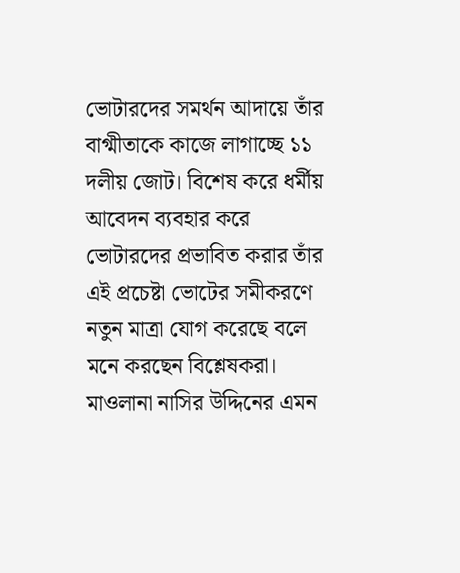ভোটারদের সমর্থন আদায়ে তাঁর বাগ্মীতাকে কাজে লাগাচ্ছে ১১ দলীয় জোট। বিশেষ করে ধর্মীয় আবেদন ব্যবহার করে ভোটারদের প্রভাবিত করার তাঁর এই প্রচেষ্টা ভোটের সমীকরণে নতুন মাত্রা যোগ করেছে বলে মনে করছেন বিশ্লেষকরা।
মাওলানা নাসির উদ্দিনের এমন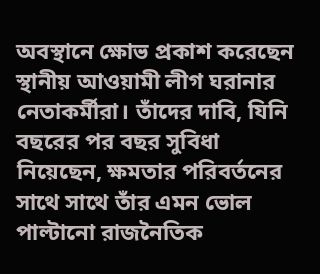অবস্থানে ক্ষোভ প্রকাশ করেছেন স্থানীয় আওয়ামী লীগ ঘরানার নেতাকর্মীরা। তাঁদের দাবি, যিনি বছরের পর বছর সুবিধা নিয়েছেন, ক্ষমতার পরিবর্তনের সাথে সাথে তাঁর এমন ভোল পাল্টানো রাজনৈতিক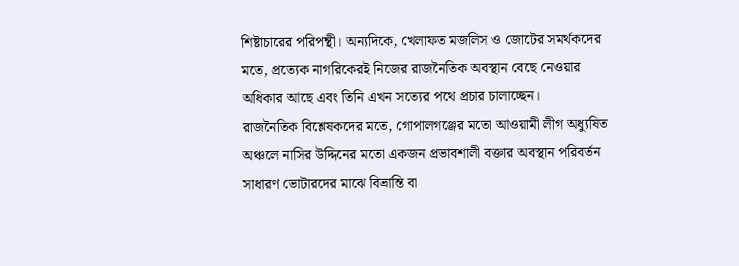শিষ্টাচারের পরিপন্থী। অন্যদিকে, খেলাফত মজলিস ও জোটের সমর্থকদের মতে, প্রত্যেক নাগরিকেরই নিজের রাজনৈতিক অবস্থান বেছে নেওয়ার অধিকার আছে এবং তিনি এখন সত্যের পথে প্রচার চালাচ্ছেন।
রাজনৈতিক বিশ্লেষকদের মতে, গোপালগঞ্জের মতো আওয়ামী লীগ অধ্যুষিত অঞ্চলে নাসির উদ্দিনের মতো একজন প্রভাবশালী বক্তার অবস্থান পরিবর্তন সাধারণ ভোটারদের মাঝে বিভ্রান্তি বা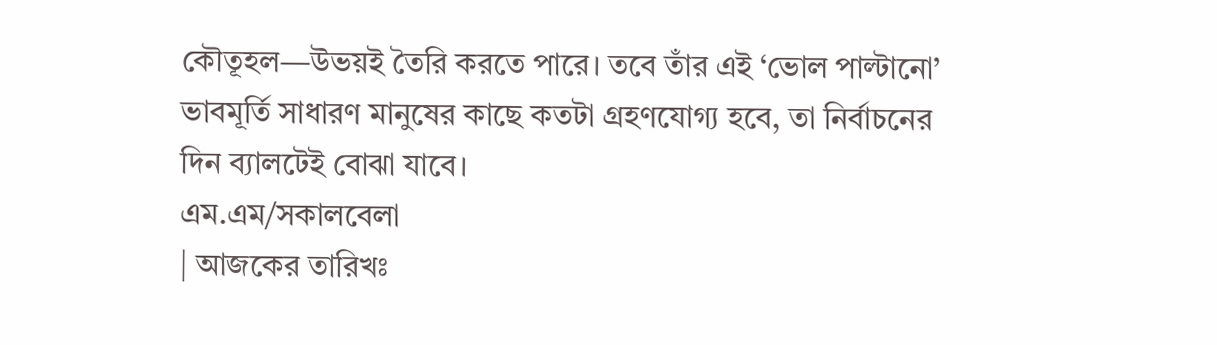কৌতূহল—উভয়ই তৈরি করতে পারে। তবে তাঁর এই ‘ভোল পাল্টানো’ ভাবমূর্তি সাধারণ মানুষের কাছে কতটা গ্রহণযোগ্য হবে, তা নির্বাচনের দিন ব্যালটেই বোঝা যাবে।
এম.এম/সকালবেলা
| আজকের তারিখঃ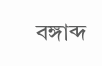বঙ্গাব্দ